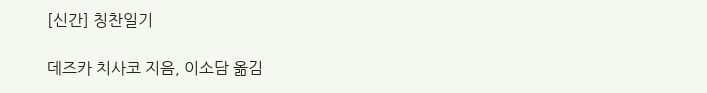[신간] 칭찬일기

데즈카 치사코 지음, 이소담 옮김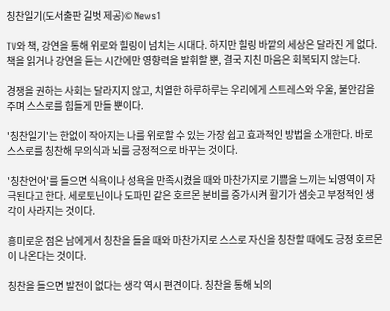칭찬일기(도서출판 길벗 제공)© News1

TV와 책, 강연을 통해 위로와 힐링이 넘치는 시대다. 하지만 힐링 바깥의 세상은 달라진 게 없다. 책을 읽거나 강연을 듣는 시간에만 영향력을 발휘할 뿐, 결국 지친 마음은 회복되지 않는다.

경쟁을 권하는 사회는 달라지지 않고, 치열한 하루하루는 우리에게 스트레스와 우울, 불안감을 주며 스스로를 힘들게 만들 뿐이다.

'칭찬일기'는 한없이 작아지는 나를 위로할 수 있는 가장 쉽고 효과적인 방법을 소개한다. 바로 스스로를 칭찬해 무의식과 뇌를 긍정적으로 바꾸는 것이다.

'칭찬언어'를 들으면 식욕이나 성욕을 만족시켰을 때와 마찬가지로 기쁨을 느끼는 뇌영역이 자극된다고 한다. 세로토닌이나 도파민 같은 호르몬 분비를 증가시켜 활기가 샘솟고 부정적인 생각이 사라지는 것이다.

흥미로운 점은 남에게서 칭찬을 들을 때와 마찬가지로 스스로 자신을 칭찬할 때에도 긍정 호르몬이 나온다는 것이다.

칭찬을 들으면 발전이 없다는 생각 역시 편견이다. 칭찬을 통해 뇌의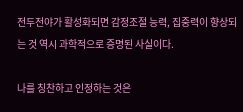전두전야가 활성화되면 감정조절 능력, 집중력이 향상되는 것 역시 과학적으로 증명된 사실이다.

나를 칭찬하고 인정하는 것은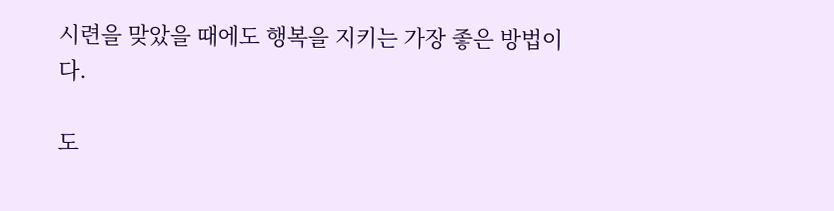시련을 맞았을 때에도 행복을 지키는 가장 좋은 방법이다.

도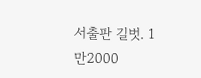서출판 길벗. 1만2000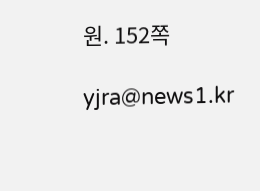원. 152쪽

yjra@news1.kr